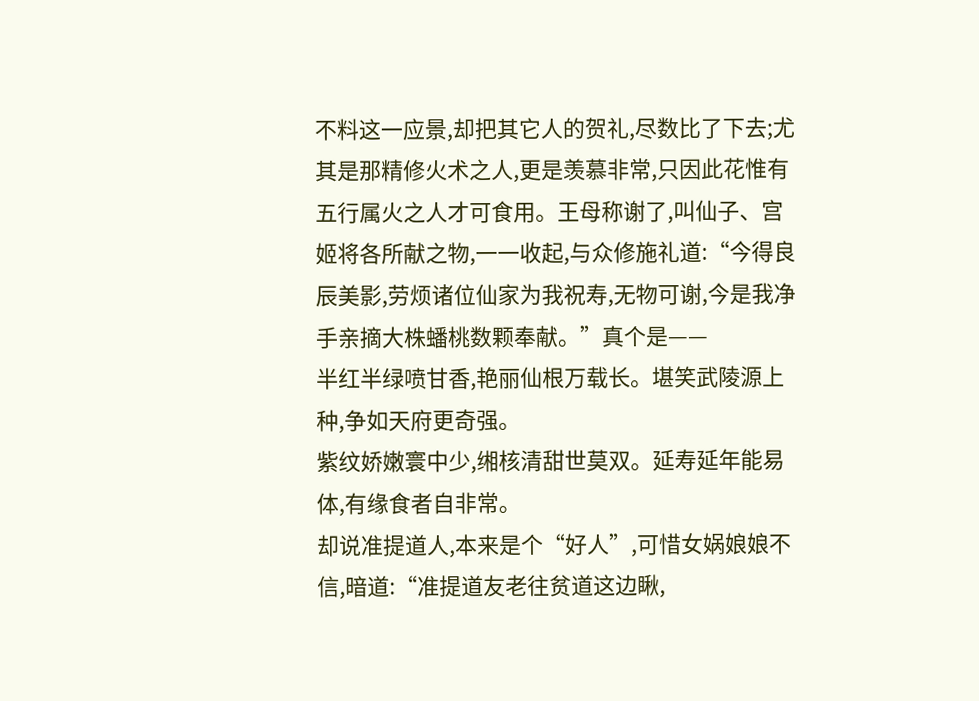不料这一应景,却把其它人的贺礼,尽数比了下去;尤其是那精修火术之人,更是羡慕非常,只因此花惟有五行属火之人才可食用。王母称谢了,叫仙子、宫姬将各所献之物,一一收起,与众修施礼道:“今得良辰美影,劳烦诸位仙家为我祝寿,无物可谢,今是我净手亲摘大株蟠桃数颗奉献。”真个是——
半红半绿喷甘香,艳丽仙根万载长。堪笑武陵源上种,争如天府更奇强。
紫纹娇嫩寰中少,缃核清甜世莫双。延寿延年能易体,有缘食者自非常。
却说准提道人,本来是个“好人”,可惜女娲娘娘不信,暗道:“准提道友老往贫道这边瞅,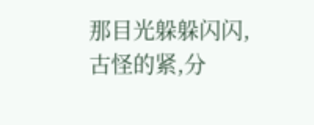那目光躲躲闪闪,古怪的紧,分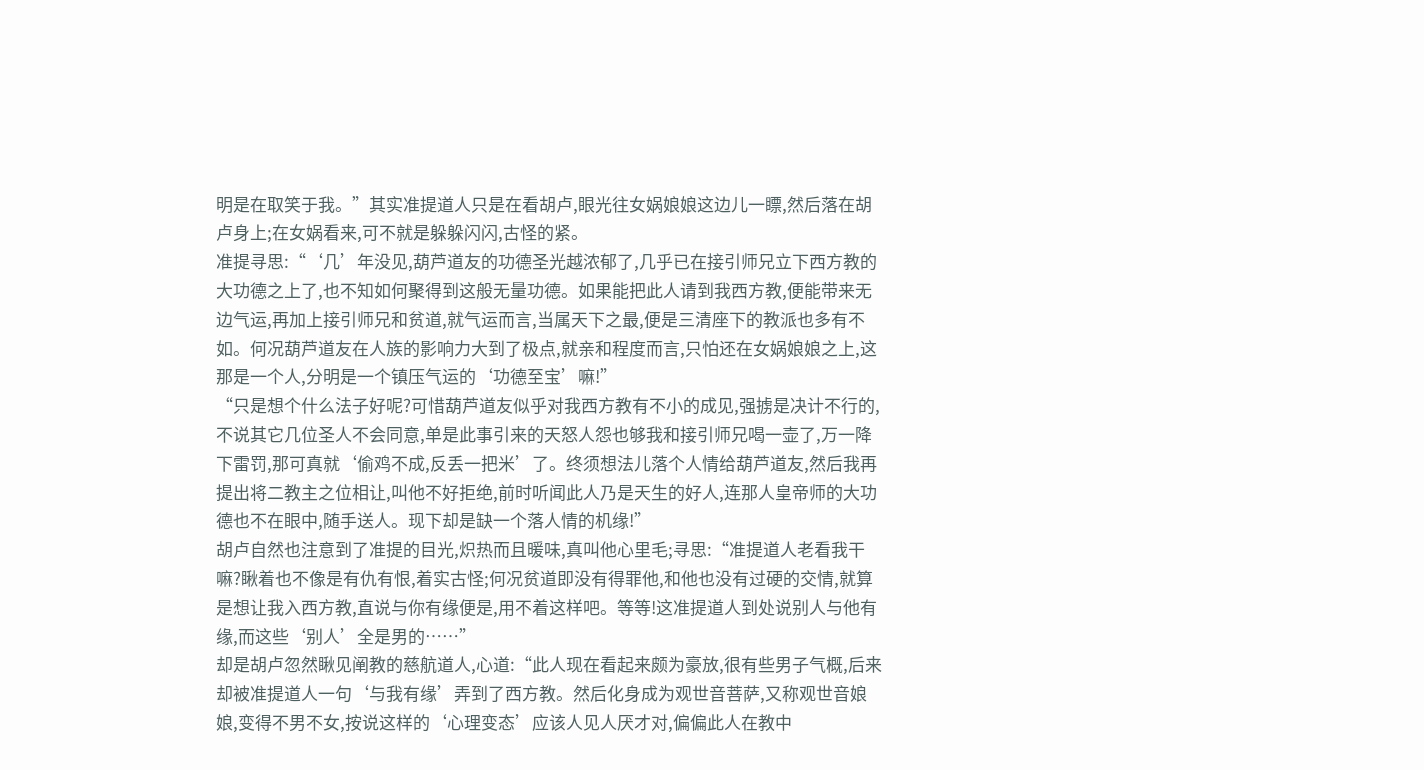明是在取笑于我。”其实准提道人只是在看胡卢,眼光往女娲娘娘这边儿一瞟,然后落在胡卢身上;在女娲看来,可不就是躲躲闪闪,古怪的紧。
准提寻思:“‘几’年没见,葫芦道友的功德圣光越浓郁了,几乎已在接引师兄立下西方教的大功德之上了,也不知如何聚得到这般无量功德。如果能把此人请到我西方教,便能带来无边气运,再加上接引师兄和贫道,就气运而言,当属天下之最,便是三清座下的教派也多有不如。何况葫芦道友在人族的影响力大到了极点,就亲和程度而言,只怕还在女娲娘娘之上,这那是一个人,分明是一个镇压气运的‘功德至宝’嘛!”
“只是想个什么法子好呢?可惜葫芦道友似乎对我西方教有不小的成见,强掳是决计不行的,不说其它几位圣人不会同意,单是此事引来的天怒人怨也够我和接引师兄喝一壶了,万一降下雷罚,那可真就‘偷鸡不成,反丢一把米’了。终须想法儿落个人情给葫芦道友,然后我再提出将二教主之位相让,叫他不好拒绝,前时听闻此人乃是天生的好人,连那人皇帝师的大功德也不在眼中,随手送人。现下却是缺一个落人情的机缘!”
胡卢自然也注意到了准提的目光,炽热而且暖味,真叫他心里毛;寻思:“准提道人老看我干嘛?瞅着也不像是有仇有恨,着实古怪;何况贫道即没有得罪他,和他也没有过硬的交情,就算是想让我入西方教,直说与你有缘便是,用不着这样吧。等等!这准提道人到处说别人与他有缘,而这些‘别人’全是男的……”
却是胡卢忽然瞅见阐教的慈航道人,心道:“此人现在看起来颇为豪放,很有些男子气概,后来却被准提道人一句‘与我有缘’弄到了西方教。然后化身成为观世音菩萨,又称观世音娘娘,变得不男不女,按说这样的‘心理变态’应该人见人厌才对,偏偏此人在教中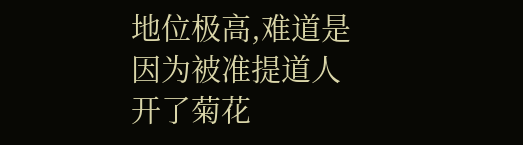地位极高,难道是因为被准提道人开了菊花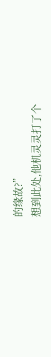的缘故?”
想到此处,他机灵灵打了个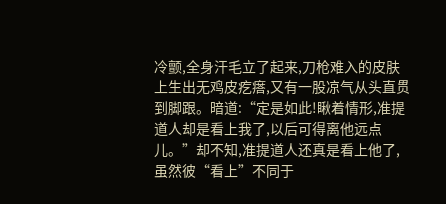冷颤,全身汗毛立了起来,刀枪难入的皮肤上生出无鸡皮疙瘩,又有一股凉气从头直贯到脚跟。暗道:“定是如此!瞅着情形,准提道人却是看上我了,以后可得离他远点儿。”却不知,准提道人还真是看上他了,虽然彼“看上”不同于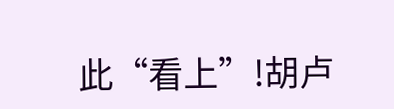此“看上”!胡卢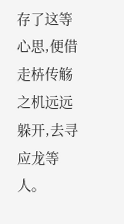存了这等心思,便借走枿传觞之机远远躲开,去寻应龙等人。